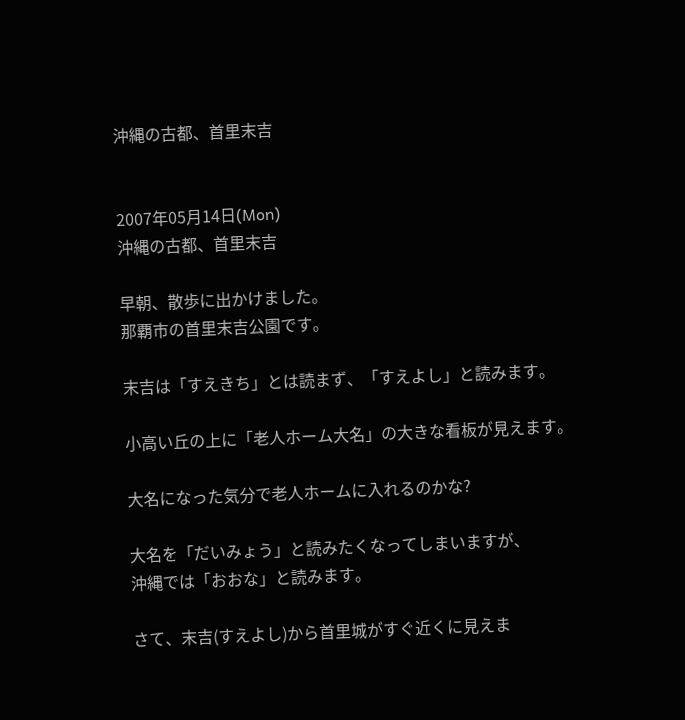沖縄の古都、首里末吉


2007年05月14日(Mon)
沖縄の古都、首里末吉

早朝、散歩に出かけました。
那覇市の首里末吉公園です。

末吉は「すえきち」とは読まず、「すえよし」と読みます。

小高い丘の上に「老人ホーム大名」の大きな看板が見えます。

大名になった気分で老人ホームに入れるのかな?

大名を「だいみょう」と読みたくなってしまいますが、
沖縄では「おおな」と読みます。

さて、末吉(すえよし)から首里城がすぐ近くに見えま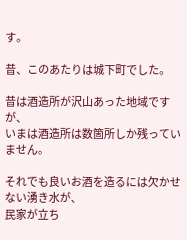す。

昔、このあたりは城下町でした。

昔は酒造所が沢山あった地域ですが、
いまは酒造所は数箇所しか残っていません。

それでも良いお酒を造るには欠かせない湧き水が、
民家が立ち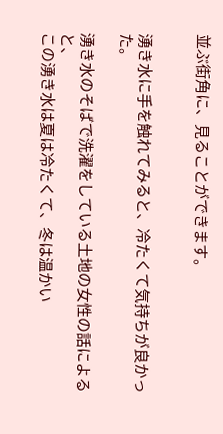並ぶ街角に、見ることができます。


湧き水に手を触れてみると、冷たくて気持ちが良かった。

湧き水のそばで洗濯をしている土地の女性の話によると、
この湧き水は夏は冷たくて、冬は温かい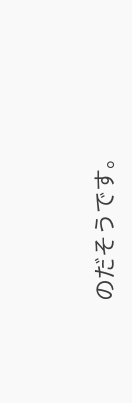のだそうです。